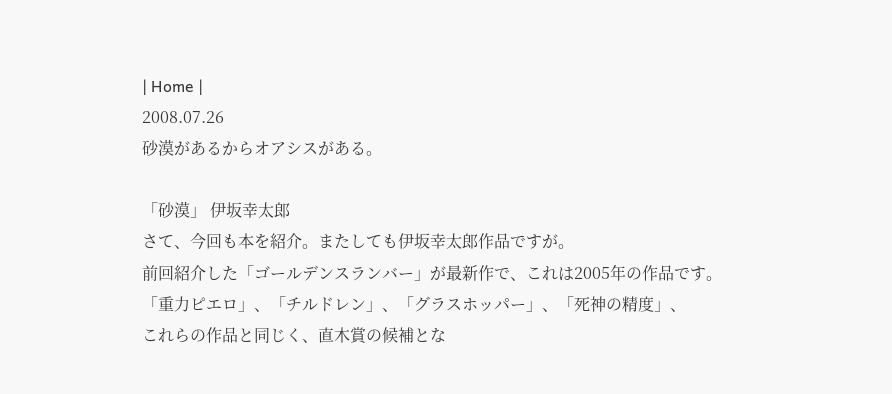| Home |
2008.07.26
砂漠があるからオアシスがある。

「砂漠」 伊坂幸太郎
さて、今回も本を紹介。またしても伊坂幸太郎作品ですが。
前回紹介した「ゴールデンスランバー」が最新作で、これは2005年の作品です。
「重力ピエロ」、「チルドレン」、「グラスホッパー」、「死神の精度」、
これらの作品と同じく、直木賞の候補とな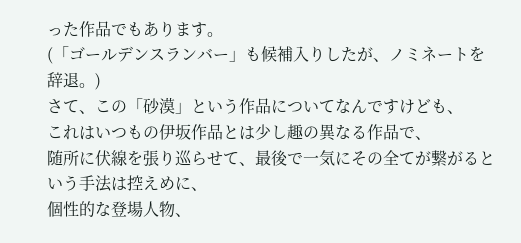った作品でもあります。
(「ゴールデンスランバー」も候補入りしたが、ノミネートを辞退。)
さて、この「砂漠」という作品についてなんですけども、
これはいつもの伊坂作品とは少し趣の異なる作品で、
随所に伏線を張り巡らせて、最後で一気にその全てが繋がるという手法は控えめに、
個性的な登場人物、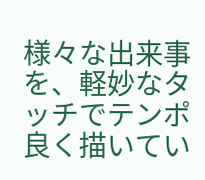様々な出来事を、軽妙なタッチでテンポ良く描いてい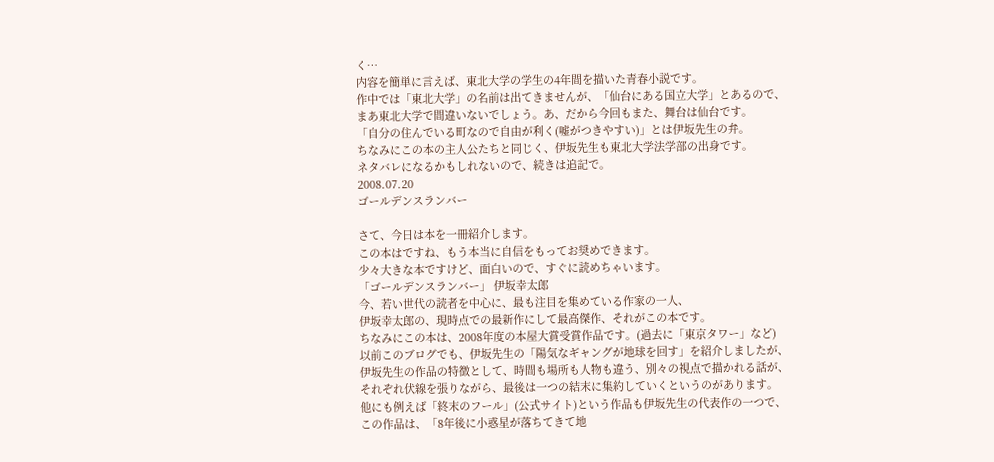く…
内容を簡単に言えば、東北大学の学生の4年間を描いた青春小説です。
作中では「東北大学」の名前は出てきませんが、「仙台にある国立大学」とあるので、
まあ東北大学で間違いないでしょう。あ、だから今回もまた、舞台は仙台です。
「自分の住んでいる町なので自由が利く(嘘がつきやすい)」とは伊坂先生の弁。
ちなみにこの本の主人公たちと同じく、伊坂先生も東北大学法学部の出身です。
ネタバレになるかもしれないので、続きは追記で。
2008.07.20
ゴールデンスランバー

さて、今日は本を一冊紹介します。
この本はですね、もう本当に自信をもってお奨めできます。
少々大きな本ですけど、面白いので、すぐに読めちゃいます。
「ゴールデンスランバー」 伊坂幸太郎
今、若い世代の読者を中心に、最も注目を集めている作家の一人、
伊坂幸太郎の、現時点での最新作にして最高傑作、それがこの本です。
ちなみにこの本は、2008年度の本屋大賞受賞作品です。(過去に「東京タワー」など)
以前このブログでも、伊坂先生の「陽気なギャングが地球を回す」を紹介しましたが、
伊坂先生の作品の特徴として、時間も場所も人物も違う、別々の視点で描かれる話が、
それぞれ伏線を張りながら、最後は一つの結末に集約していくというのがあります。
他にも例えば「終末のフール」(公式サイト)という作品も伊坂先生の代表作の一つで、
この作品は、「8年後に小惑星が落ちてきて地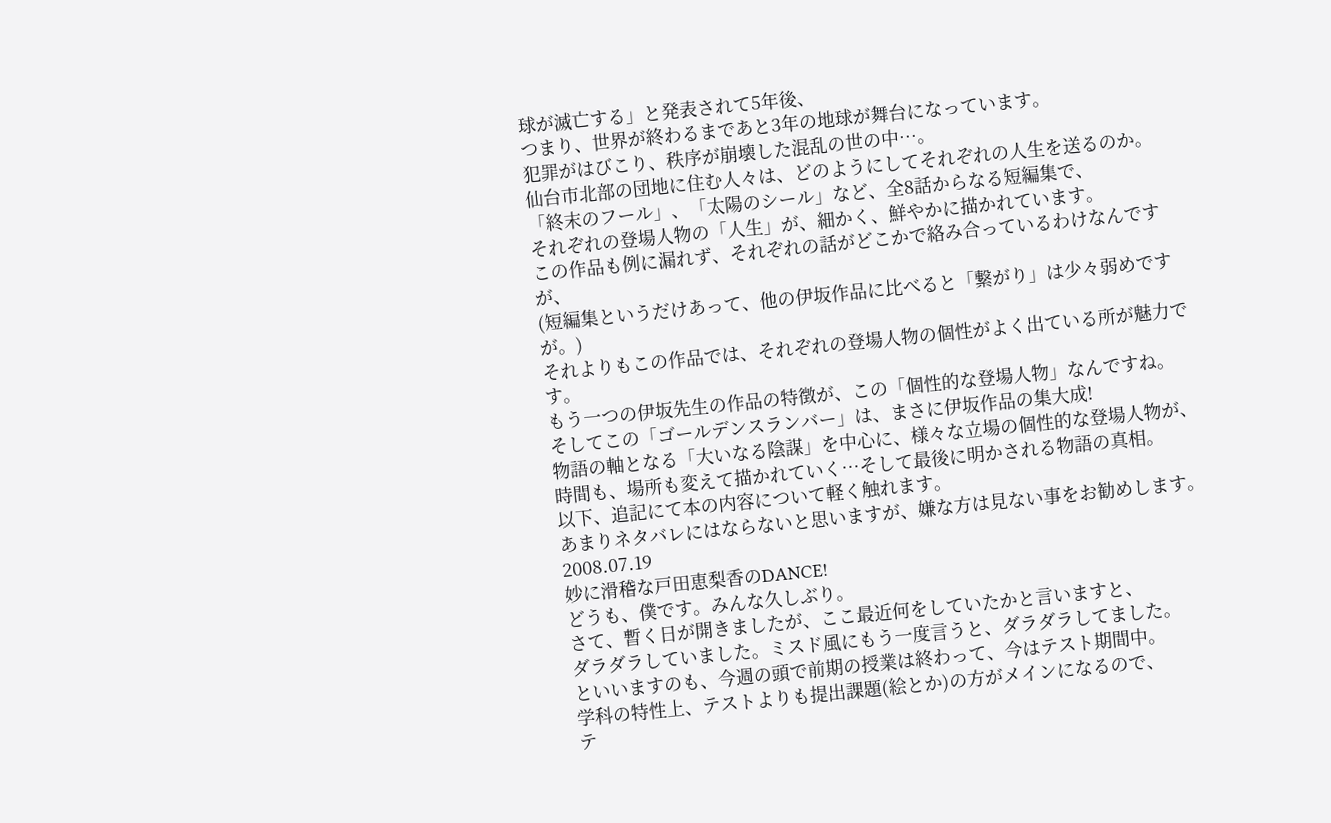球が滅亡する」と発表されて5年後、
つまり、世界が終わるまであと3年の地球が舞台になっています。
犯罪がはびこり、秩序が崩壊した混乱の世の中…。
仙台市北部の団地に住む人々は、どのようにしてそれぞれの人生を送るのか。
「終末のフール」、「太陽のシール」など、全8話からなる短編集で、
それぞれの登場人物の「人生」が、細かく、鮮やかに描かれています。
この作品も例に漏れず、それぞれの話がどこかで絡み合っているわけなんですが、
(短編集というだけあって、他の伊坂作品に比べると「繋がり」は少々弱めですが。)
それよりもこの作品では、それぞれの登場人物の個性がよく出ている所が魅力です。
もう一つの伊坂先生の作品の特徴が、この「個性的な登場人物」なんですね。
そしてこの「ゴールデンスランバー」は、まさに伊坂作品の集大成!
物語の軸となる「大いなる陰謀」を中心に、様々な立場の個性的な登場人物が、
時間も、場所も変えて描かれていく…そして最後に明かされる物語の真相。
以下、追記にて本の内容について軽く触れます。
あまりネタバレにはならないと思いますが、嫌な方は見ない事をお勧めします。
2008.07.19
妙に滑稽な戸田恵梨香のDANCE!
どうも、僕です。みんな久しぶり。
さて、暫く日が開きましたが、ここ最近何をしていたかと言いますと、
ダラダラしていました。ミスド風にもう一度言うと、ダラダラしてました。
といいますのも、今週の頭で前期の授業は終わって、今はテスト期間中。
学科の特性上、テストよりも提出課題(絵とか)の方がメインになるので、
テ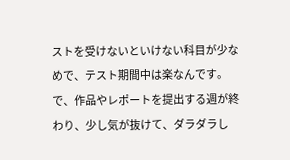ストを受けないといけない科目が少なめで、テスト期間中は楽なんです。
で、作品やレポートを提出する週が終わり、少し気が抜けて、ダラダラし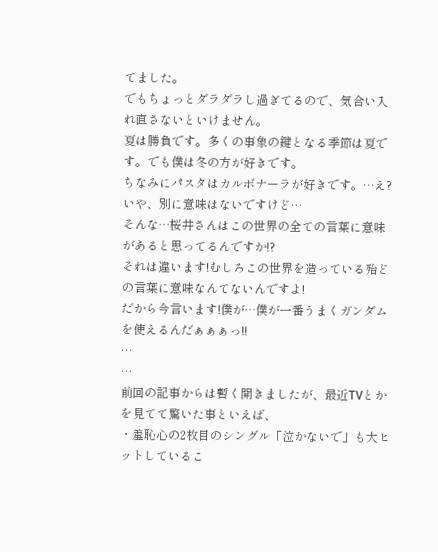てました。
でもちょっとダラダラし過ぎてるので、気合い入れ直さないといけません。
夏は勝負です。多くの事象の鍵となる季節は夏です。でも僕は冬の方が好きです。
ちなみにパスタはカルボナーラが好きです。…え?いや、別に意味はないですけど…
そんな…桜井さんはこの世界の全ての言葉に意味があると思ってるんですか!?
それは違います!むしろこの世界を造っている殆どの言葉に意味なんてないんですよ!
だから今言います!僕が…僕が一番うまくガンダムを使えるんだぁぁぁっ!!
…
…
前回の記事からは暫く開きましたが、最近TVとかを見てて驚いた事といえば、
・羞恥心の2枚目のシングル「泣かないで」も大ヒットしているこ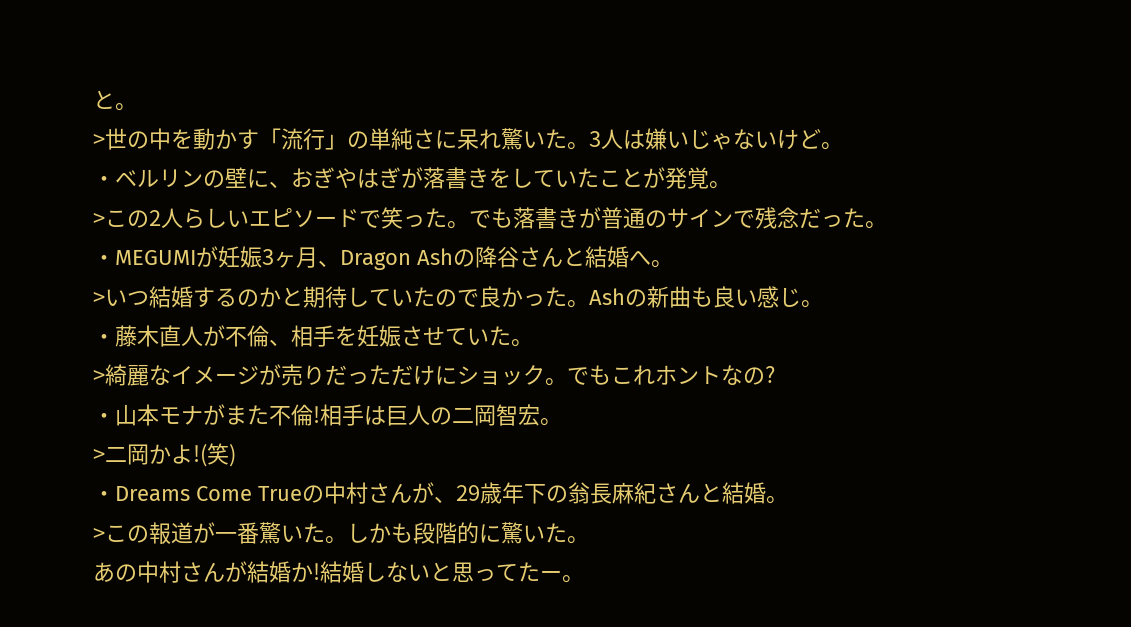と。
>世の中を動かす「流行」の単純さに呆れ驚いた。3人は嫌いじゃないけど。
・ベルリンの壁に、おぎやはぎが落書きをしていたことが発覚。
>この2人らしいエピソードで笑った。でも落書きが普通のサインで残念だった。
・MEGUMIが妊娠3ヶ月、Dragon Ashの降谷さんと結婚へ。
>いつ結婚するのかと期待していたので良かった。Ashの新曲も良い感じ。
・藤木直人が不倫、相手を妊娠させていた。
>綺麗なイメージが売りだっただけにショック。でもこれホントなの?
・山本モナがまた不倫!相手は巨人の二岡智宏。
>二岡かよ!(笑)
・Dreams Come Trueの中村さんが、29歳年下の翁長麻紀さんと結婚。
>この報道が一番驚いた。しかも段階的に驚いた。
あの中村さんが結婚か!結婚しないと思ってたー。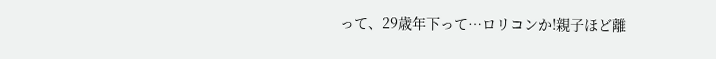って、29歳年下って…ロリコンか!親子ほど離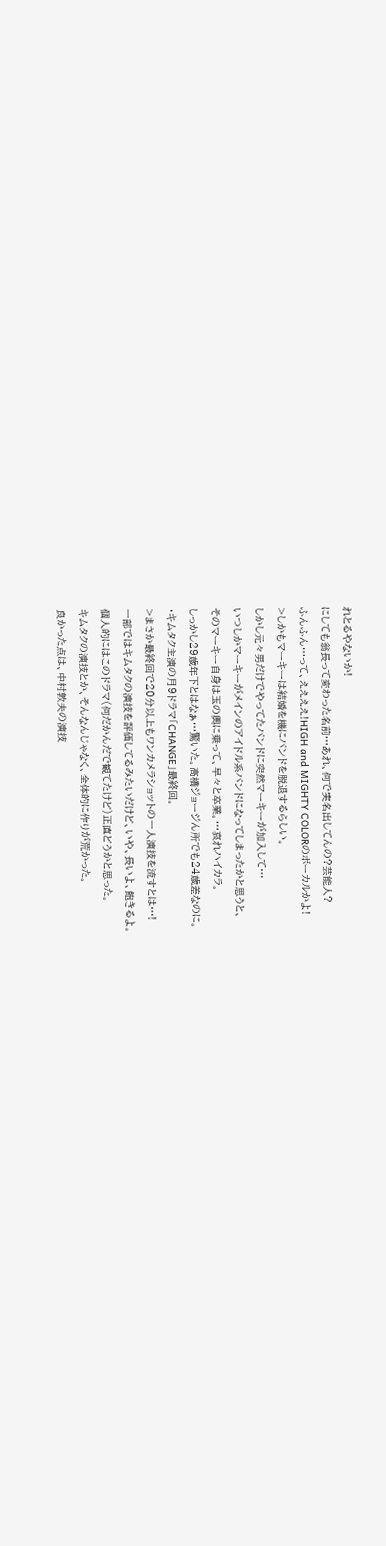れとるやないか!
にしても翁長って変わった名前…あれ、何で実名出してんの?芸能人?
ふんふん…って、ええええ!HIGH and MIGHTY COLORのボーカルかよ!
>しかもマーキーは結婚を機にバンドを脱退するらしい。
しかし元々男だけでやってたバンドに突然マーキーが加入して…
いつしかマーキーがメインのアイドル系バンドになってしまったかと思うと、
そのマーキー自身は玉の輿に乗って、早々と卒業。…哀れハイカラ。
しっかし29歳年下とはなぁ…驚いた。高橋ジョージん所でも24歳差なのに。
・キムタク主演の月9ドラマ「CHANGE」最終回。
>まさか最終回で20分以上もワンカメラショットの一人演技を流すとは…!
一部ではキムタクの演技を評価してるみたいだけど、いや、長いよ、飽きるよ。
個人的にはこのドラマ(何だかんだで観てたけど)正直どうかと思った。
キムタクの演技とか、そんなんじゃなく、全体的に作りが荒かった。
良かった点は、中村敦夫の演技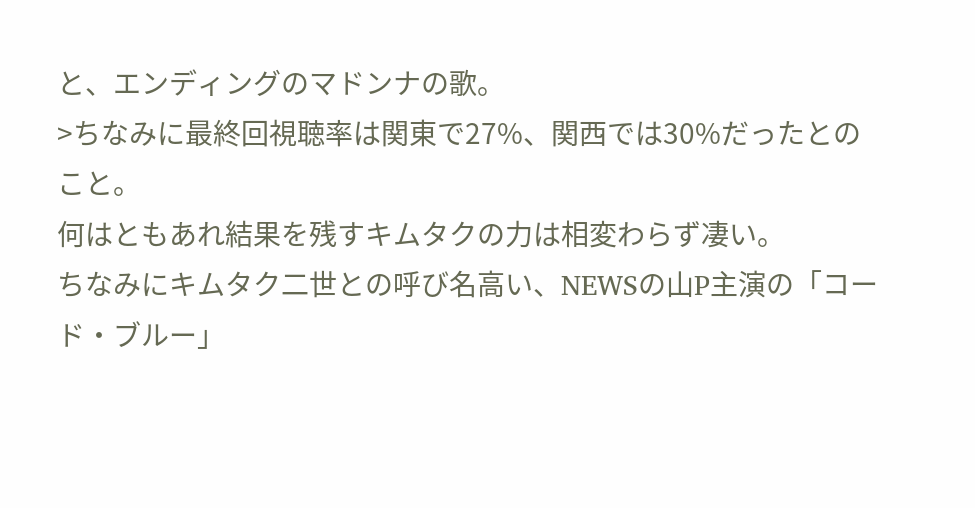と、エンディングのマドンナの歌。
>ちなみに最終回視聴率は関東で27%、関西では30%だったとのこと。
何はともあれ結果を残すキムタクの力は相変わらず凄い。
ちなみにキムタク二世との呼び名高い、NEWSの山P主演の「コード・ブルー」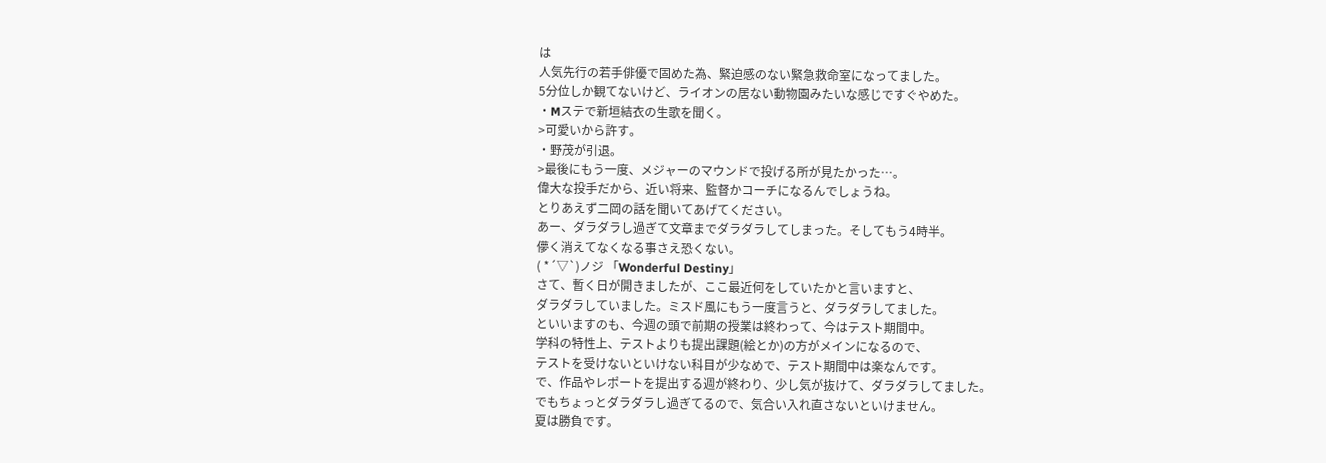は
人気先行の若手俳優で固めた為、緊迫感のない緊急救命室になってました。
5分位しか観てないけど、ライオンの居ない動物園みたいな感じですぐやめた。
・Mステで新垣結衣の生歌を聞く。
>可愛いから許す。
・野茂が引退。
>最後にもう一度、メジャーのマウンドで投げる所が見たかった…。
偉大な投手だから、近い将来、監督かコーチになるんでしょうね。
とりあえず二岡の話を聞いてあげてください。
あー、ダラダラし過ぎて文章までダラダラしてしまった。そしてもう4時半。
儚く消えてなくなる事さえ恐くない。
( *´▽`)ノジ 「Wonderful Destiny」
さて、暫く日が開きましたが、ここ最近何をしていたかと言いますと、
ダラダラしていました。ミスド風にもう一度言うと、ダラダラしてました。
といいますのも、今週の頭で前期の授業は終わって、今はテスト期間中。
学科の特性上、テストよりも提出課題(絵とか)の方がメインになるので、
テストを受けないといけない科目が少なめで、テスト期間中は楽なんです。
で、作品やレポートを提出する週が終わり、少し気が抜けて、ダラダラしてました。
でもちょっとダラダラし過ぎてるので、気合い入れ直さないといけません。
夏は勝負です。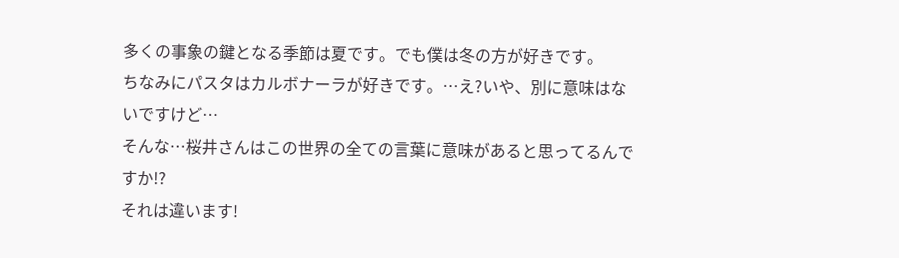多くの事象の鍵となる季節は夏です。でも僕は冬の方が好きです。
ちなみにパスタはカルボナーラが好きです。…え?いや、別に意味はないですけど…
そんな…桜井さんはこの世界の全ての言葉に意味があると思ってるんですか!?
それは違います!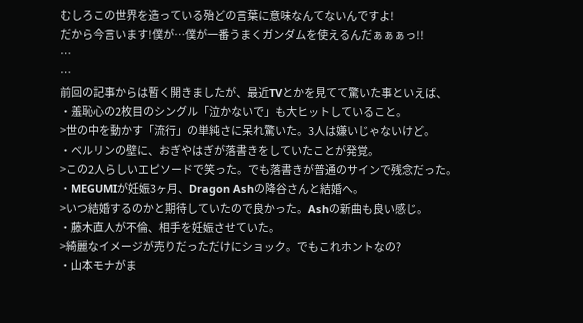むしろこの世界を造っている殆どの言葉に意味なんてないんですよ!
だから今言います!僕が…僕が一番うまくガンダムを使えるんだぁぁぁっ!!
…
…
前回の記事からは暫く開きましたが、最近TVとかを見てて驚いた事といえば、
・羞恥心の2枚目のシングル「泣かないで」も大ヒットしていること。
>世の中を動かす「流行」の単純さに呆れ驚いた。3人は嫌いじゃないけど。
・ベルリンの壁に、おぎやはぎが落書きをしていたことが発覚。
>この2人らしいエピソードで笑った。でも落書きが普通のサインで残念だった。
・MEGUMIが妊娠3ヶ月、Dragon Ashの降谷さんと結婚へ。
>いつ結婚するのかと期待していたので良かった。Ashの新曲も良い感じ。
・藤木直人が不倫、相手を妊娠させていた。
>綺麗なイメージが売りだっただけにショック。でもこれホントなの?
・山本モナがま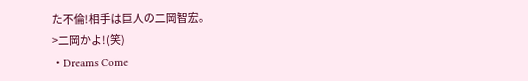た不倫!相手は巨人の二岡智宏。
>二岡かよ!(笑)
・Dreams Come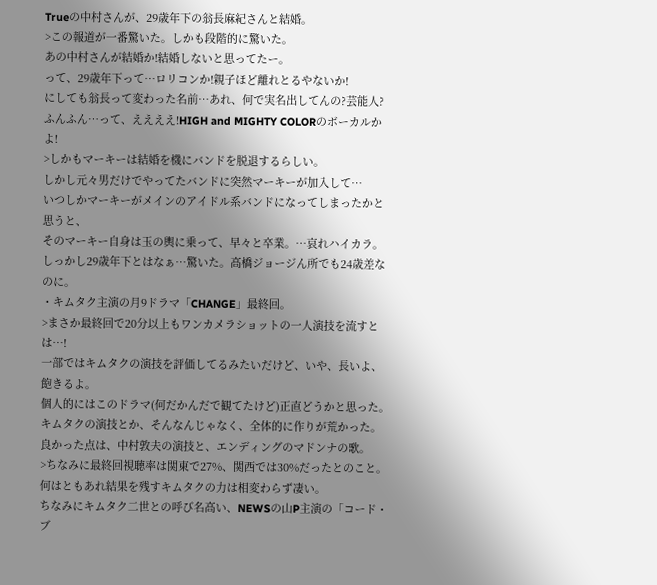Trueの中村さんが、29歳年下の翁長麻紀さんと結婚。
>この報道が一番驚いた。しかも段階的に驚いた。
あの中村さんが結婚か!結婚しないと思ってたー。
って、29歳年下って…ロリコンか!親子ほど離れとるやないか!
にしても翁長って変わった名前…あれ、何で実名出してんの?芸能人?
ふんふん…って、ええええ!HIGH and MIGHTY COLORのボーカルかよ!
>しかもマーキーは結婚を機にバンドを脱退するらしい。
しかし元々男だけでやってたバンドに突然マーキーが加入して…
いつしかマーキーがメインのアイドル系バンドになってしまったかと思うと、
そのマーキー自身は玉の輿に乗って、早々と卒業。…哀れハイカラ。
しっかし29歳年下とはなぁ…驚いた。高橋ジョージん所でも24歳差なのに。
・キムタク主演の月9ドラマ「CHANGE」最終回。
>まさか最終回で20分以上もワンカメラショットの一人演技を流すとは…!
一部ではキムタクの演技を評価してるみたいだけど、いや、長いよ、飽きるよ。
個人的にはこのドラマ(何だかんだで観てたけど)正直どうかと思った。
キムタクの演技とか、そんなんじゃなく、全体的に作りが荒かった。
良かった点は、中村敦夫の演技と、エンディングのマドンナの歌。
>ちなみに最終回視聴率は関東で27%、関西では30%だったとのこと。
何はともあれ結果を残すキムタクの力は相変わらず凄い。
ちなみにキムタク二世との呼び名高い、NEWSの山P主演の「コード・ブ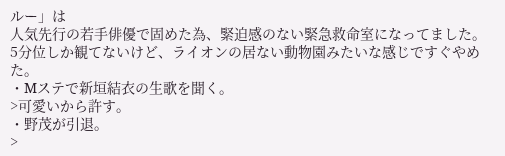ルー」は
人気先行の若手俳優で固めた為、緊迫感のない緊急救命室になってました。
5分位しか観てないけど、ライオンの居ない動物園みたいな感じですぐやめた。
・Mステで新垣結衣の生歌を聞く。
>可愛いから許す。
・野茂が引退。
>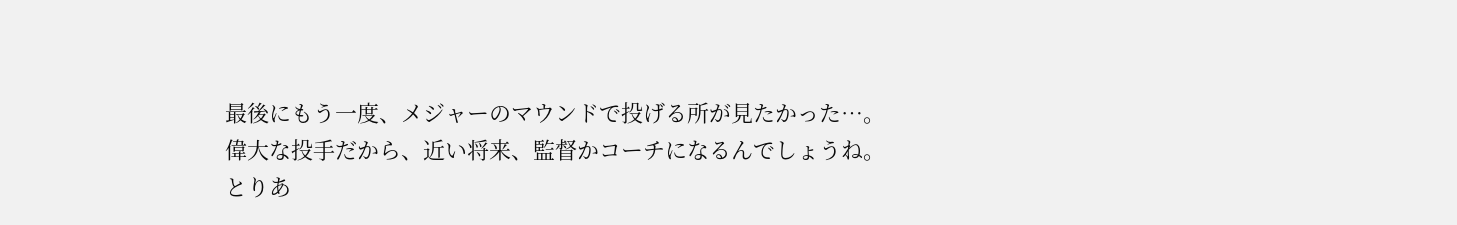最後にもう一度、メジャーのマウンドで投げる所が見たかった…。
偉大な投手だから、近い将来、監督かコーチになるんでしょうね。
とりあ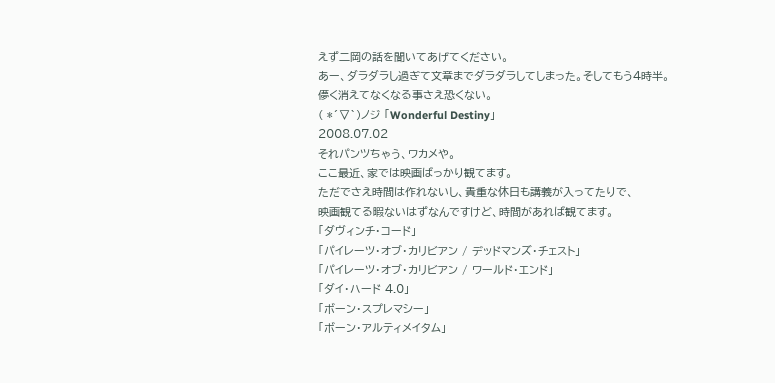えず二岡の話を聞いてあげてください。
あー、ダラダラし過ぎて文章までダラダラしてしまった。そしてもう4時半。
儚く消えてなくなる事さえ恐くない。
( *´▽`)ノジ 「Wonderful Destiny」
2008.07.02
それパンツちゃう、ワカメや。
ここ最近、家では映画ばっかり観てます。
ただでさえ時間は作れないし、貴重な休日も講義が入ってたりで、
映画観てる暇ないはずなんですけど、時間があれば観てます。
「ダヴィンチ・コード」
「パイレーツ・オブ・カリビアン / デッドマンズ・チェスト」
「パイレーツ・オブ・カリビアン / ワールド・エンド」
「ダイ・ハード 4.0」
「ボーン・スプレマシー」
「ボーン・アルティメイタム」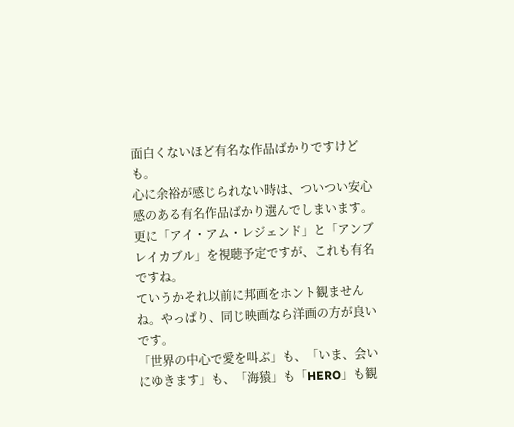面白くないほど有名な作品ばかりですけども。
心に余裕が感じられない時は、ついつい安心感のある有名作品ばかり選んでしまいます。
更に「アイ・アム・レジェンド」と「アンブレイカブル」を視聴予定ですが、これも有名ですね。
ていうかそれ以前に邦画をホント観ませんね。やっぱり、同じ映画なら洋画の方が良いです。
「世界の中心で愛を叫ぶ」も、「いま、会いにゆきます」も、「海猿」も「HERO」も観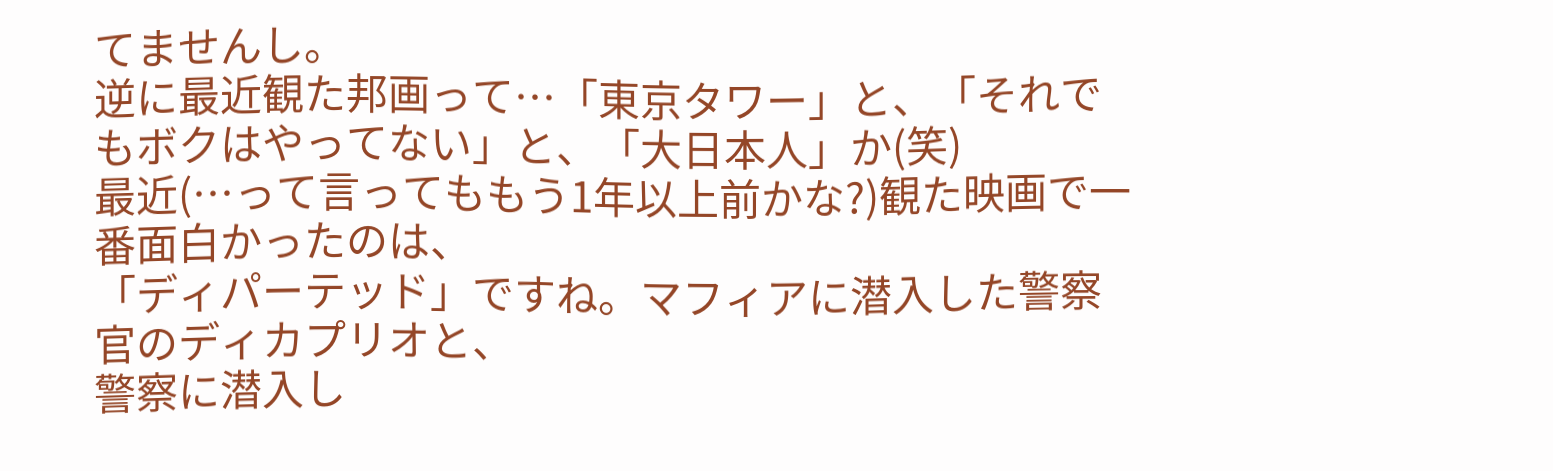てませんし。
逆に最近観た邦画って…「東京タワー」と、「それでもボクはやってない」と、「大日本人」か(笑)
最近(…って言ってももう1年以上前かな?)観た映画で一番面白かったのは、
「ディパーテッド」ですね。マフィアに潜入した警察官のディカプリオと、
警察に潜入し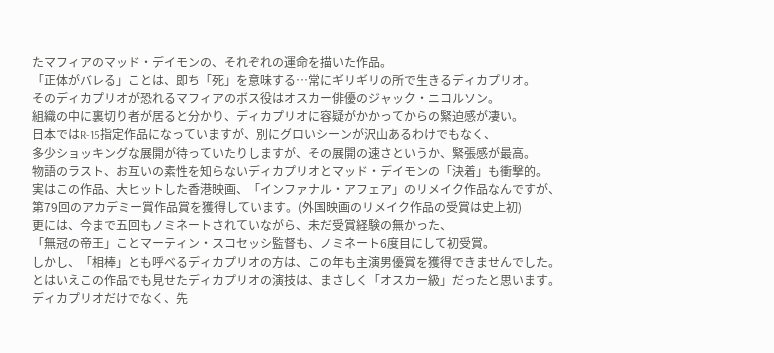たマフィアのマッド・デイモンの、それぞれの運命を描いた作品。
「正体がバレる」ことは、即ち「死」を意味する…常にギリギリの所で生きるディカプリオ。
そのディカプリオが恐れるマフィアのボス役はオスカー俳優のジャック・ニコルソン。
組織の中に裏切り者が居ると分かり、ディカプリオに容疑がかかってからの緊迫感が凄い。
日本ではR-15指定作品になっていますが、別にグロいシーンが沢山あるわけでもなく、
多少ショッキングな展開が待っていたりしますが、その展開の速さというか、緊張感が最高。
物語のラスト、お互いの素性を知らないディカプリオとマッド・デイモンの「決着」も衝撃的。
実はこの作品、大ヒットした香港映画、「インファナル・アフェア」のリメイク作品なんですが、
第79回のアカデミー賞作品賞を獲得しています。(外国映画のリメイク作品の受賞は史上初)
更には、今まで五回もノミネートされていながら、未だ受賞経験の無かった、
「無冠の帝王」ことマーティン・スコセッシ監督も、ノミネート6度目にして初受賞。
しかし、「相棒」とも呼べるディカプリオの方は、この年も主演男優賞を獲得できませんでした。
とはいえこの作品でも見せたディカプリオの演技は、まさしく「オスカー級」だったと思います。
ディカプリオだけでなく、先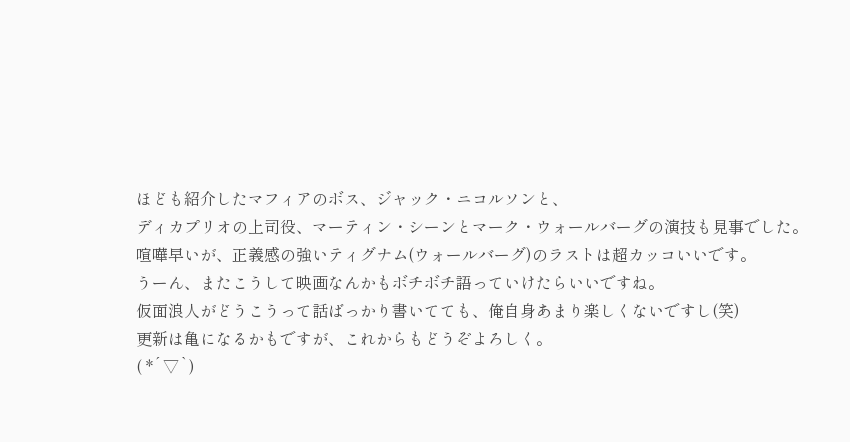ほども紹介したマフィアのボス、ジャック・ニコルソンと、
ディカプリオの上司役、マーティン・シーンとマーク・ウォールバーグの演技も見事でした。
喧嘩早いが、正義感の強いティグナム(ウォールバーグ)のラストは超カッコいいです。
うーん、またこうして映画なんかもボチボチ語っていけたらいいですね。
仮面浪人がどうこうって話ばっかり書いてても、俺自身あまり楽しくないですし(笑)
更新は亀になるかもですが、これからもどうぞよろしく。
( *´▽`)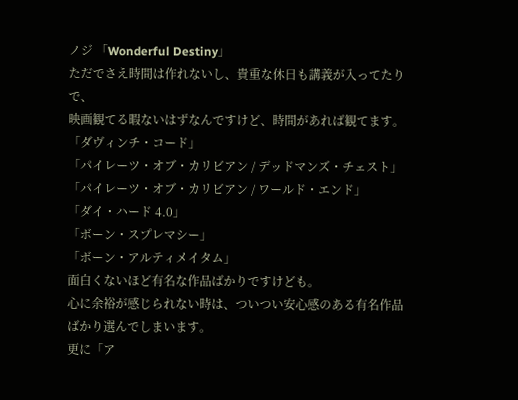ノジ 「Wonderful Destiny」
ただでさえ時間は作れないし、貴重な休日も講義が入ってたりで、
映画観てる暇ないはずなんですけど、時間があれば観てます。
「ダヴィンチ・コード」
「パイレーツ・オブ・カリビアン / デッドマンズ・チェスト」
「パイレーツ・オブ・カリビアン / ワールド・エンド」
「ダイ・ハード 4.0」
「ボーン・スプレマシー」
「ボーン・アルティメイタム」
面白くないほど有名な作品ばかりですけども。
心に余裕が感じられない時は、ついつい安心感のある有名作品ばかり選んでしまいます。
更に「ア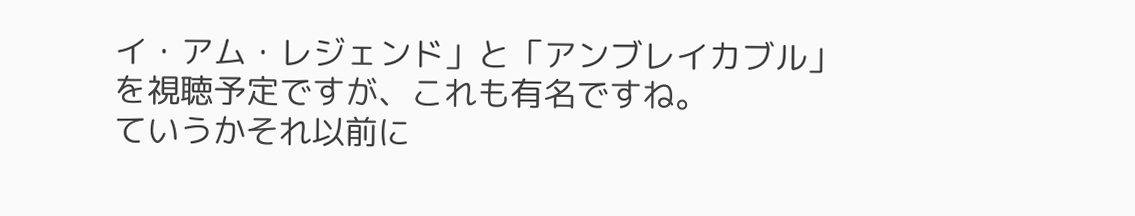イ・アム・レジェンド」と「アンブレイカブル」を視聴予定ですが、これも有名ですね。
ていうかそれ以前に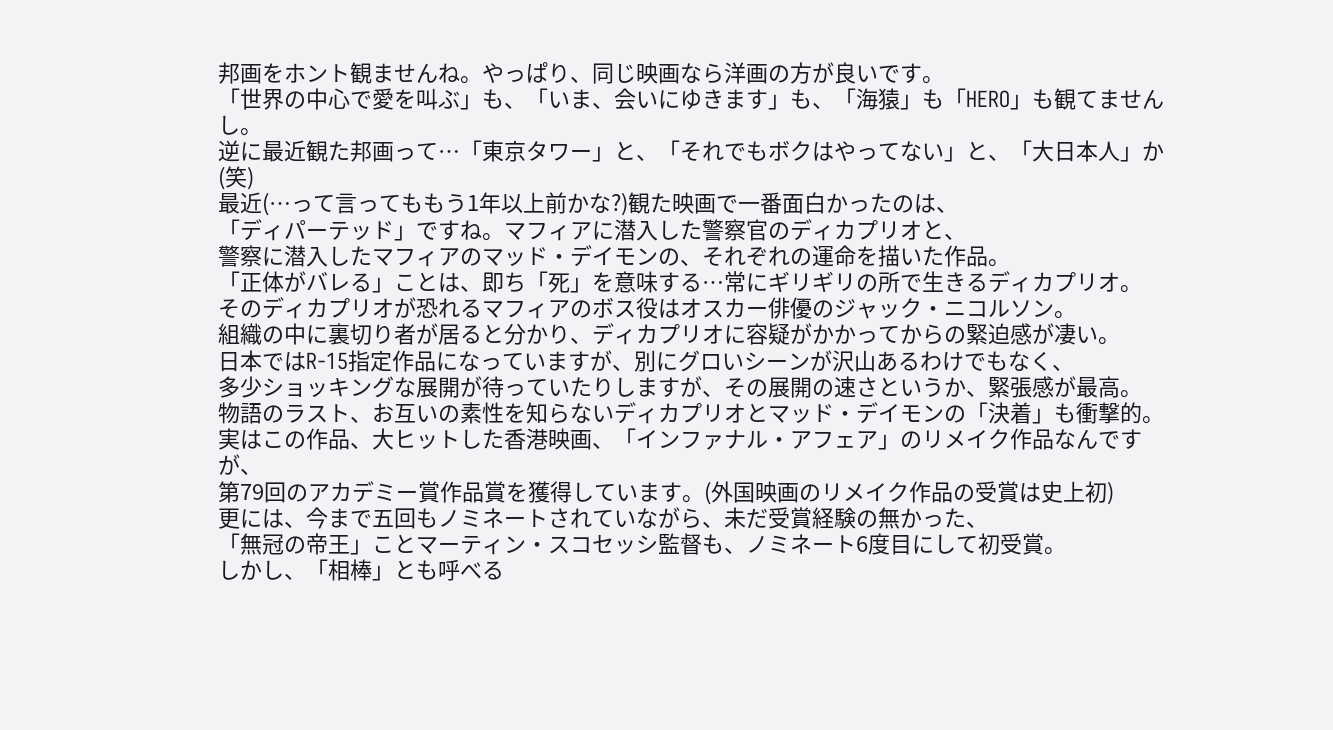邦画をホント観ませんね。やっぱり、同じ映画なら洋画の方が良いです。
「世界の中心で愛を叫ぶ」も、「いま、会いにゆきます」も、「海猿」も「HERO」も観てませんし。
逆に最近観た邦画って…「東京タワー」と、「それでもボクはやってない」と、「大日本人」か(笑)
最近(…って言ってももう1年以上前かな?)観た映画で一番面白かったのは、
「ディパーテッド」ですね。マフィアに潜入した警察官のディカプリオと、
警察に潜入したマフィアのマッド・デイモンの、それぞれの運命を描いた作品。
「正体がバレる」ことは、即ち「死」を意味する…常にギリギリの所で生きるディカプリオ。
そのディカプリオが恐れるマフィアのボス役はオスカー俳優のジャック・ニコルソン。
組織の中に裏切り者が居ると分かり、ディカプリオに容疑がかかってからの緊迫感が凄い。
日本ではR-15指定作品になっていますが、別にグロいシーンが沢山あるわけでもなく、
多少ショッキングな展開が待っていたりしますが、その展開の速さというか、緊張感が最高。
物語のラスト、お互いの素性を知らないディカプリオとマッド・デイモンの「決着」も衝撃的。
実はこの作品、大ヒットした香港映画、「インファナル・アフェア」のリメイク作品なんですが、
第79回のアカデミー賞作品賞を獲得しています。(外国映画のリメイク作品の受賞は史上初)
更には、今まで五回もノミネートされていながら、未だ受賞経験の無かった、
「無冠の帝王」ことマーティン・スコセッシ監督も、ノミネート6度目にして初受賞。
しかし、「相棒」とも呼べる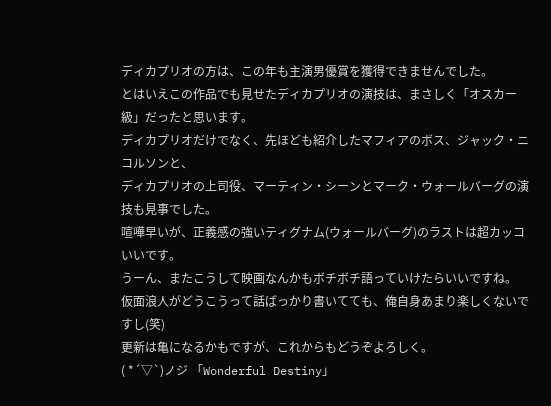ディカプリオの方は、この年も主演男優賞を獲得できませんでした。
とはいえこの作品でも見せたディカプリオの演技は、まさしく「オスカー級」だったと思います。
ディカプリオだけでなく、先ほども紹介したマフィアのボス、ジャック・ニコルソンと、
ディカプリオの上司役、マーティン・シーンとマーク・ウォールバーグの演技も見事でした。
喧嘩早いが、正義感の強いティグナム(ウォールバーグ)のラストは超カッコいいです。
うーん、またこうして映画なんかもボチボチ語っていけたらいいですね。
仮面浪人がどうこうって話ばっかり書いてても、俺自身あまり楽しくないですし(笑)
更新は亀になるかもですが、これからもどうぞよろしく。
( *´▽`)ノジ 「Wonderful Destiny」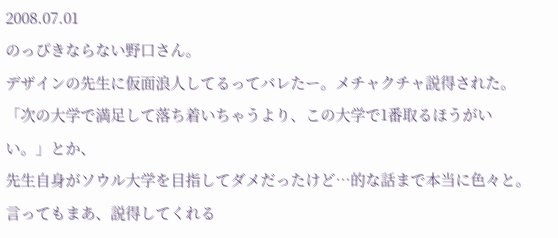2008.07.01
のっぴきならない野口さん。
デザインの先生に仮面浪人してるってバレたー。メチャクチャ説得された。
「次の大学で満足して落ち着いちゃうより、この大学で1番取るほうがいい。」とか、
先生自身がソウル大学を目指してダメだったけど…的な話まで本当に色々と。
言ってもまあ、説得してくれる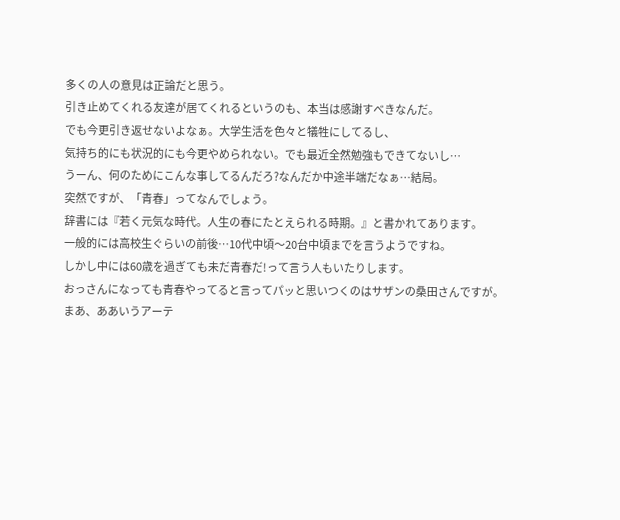多くの人の意見は正論だと思う。
引き止めてくれる友達が居てくれるというのも、本当は感謝すべきなんだ。
でも今更引き返せないよなぁ。大学生活を色々と犠牲にしてるし、
気持ち的にも状況的にも今更やめられない。でも最近全然勉強もできてないし…
うーん、何のためにこんな事してるんだろ?なんだか中途半端だなぁ…結局。
突然ですが、「青春」ってなんでしょう。
辞書には『若く元気な時代。人生の春にたとえられる時期。』と書かれてあります。
一般的には高校生ぐらいの前後…10代中頃〜20台中頃までを言うようですね。
しかし中には60歳を過ぎても未だ青春だ!って言う人もいたりします。
おっさんになっても青春やってると言ってパッと思いつくのはサザンの桑田さんですが。
まあ、ああいうアーテ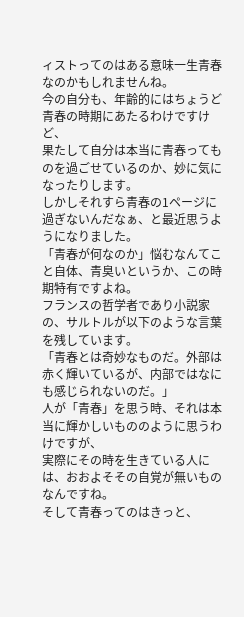ィストってのはある意味一生青春なのかもしれませんね。
今の自分も、年齢的にはちょうど青春の時期にあたるわけですけど、
果たして自分は本当に青春ってものを過ごせているのか、妙に気になったりします。
しかしそれすら青春の1ページに過ぎないんだなぁ、と最近思うようになりました。
「青春が何なのか」悩むなんてこと自体、青臭いというか、この時期特有ですよね。
フランスの哲学者であり小説家の、サルトルが以下のような言葉を残しています。
「青春とは奇妙なものだ。外部は赤く輝いているが、内部ではなにも感じられないのだ。」
人が「青春」を思う時、それは本当に輝かしいもののように思うわけですが、
実際にその時を生きている人には、おおよそその自覚が無いものなんですね。
そして青春ってのはきっと、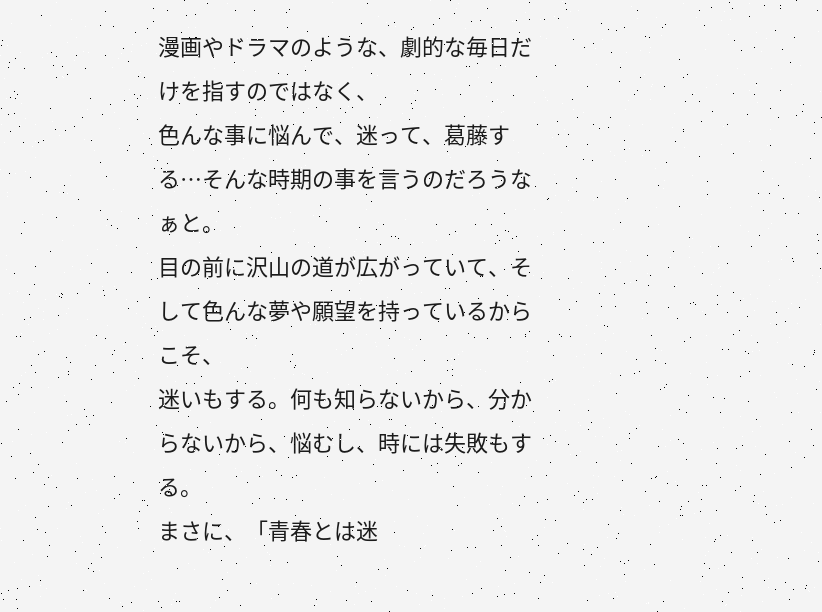漫画やドラマのような、劇的な毎日だけを指すのではなく、
色んな事に悩んで、迷って、葛藤する…そんな時期の事を言うのだろうなぁと。
目の前に沢山の道が広がっていて、そして色んな夢や願望を持っているからこそ、
迷いもする。何も知らないから、分からないから、悩むし、時には失敗もする。
まさに、「青春とは迷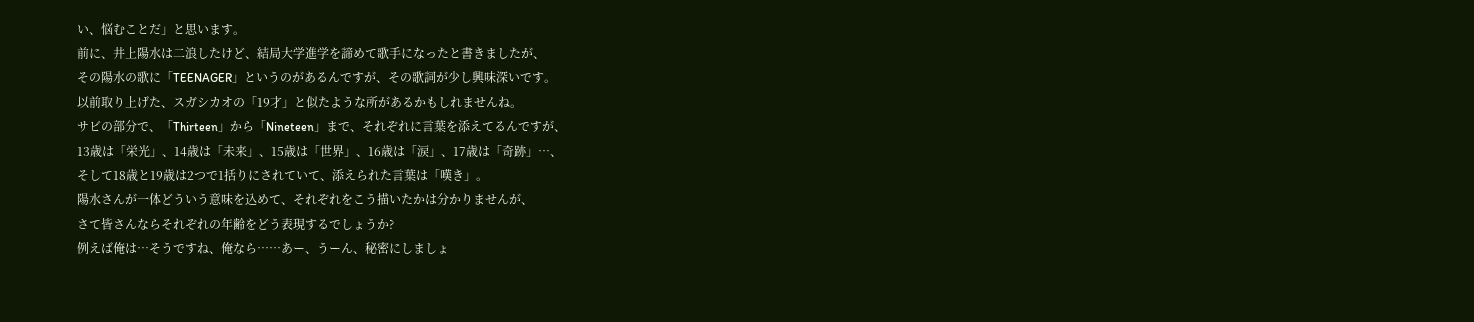い、悩むことだ」と思います。
前に、井上陽水は二浪したけど、結局大学進学を諦めて歌手になったと書きましたが、
その陽水の歌に「TEENAGER」というのがあるんですが、その歌詞が少し興味深いです。
以前取り上げた、スガシカオの「19才」と似たような所があるかもしれませんね。
サビの部分で、「Thirteen」から「Nineteen」まで、それぞれに言葉を添えてるんですが、
13歳は「栄光」、14歳は「未来」、15歳は「世界」、16歳は「涙」、17歳は「奇跡」…、
そして18歳と19歳は2つで1括りにされていて、添えられた言葉は「嘆き」。
陽水さんが一体どういう意味を込めて、それぞれをこう描いたかは分かりませんが、
さて皆さんならそれぞれの年齢をどう表現するでしょうか?
例えば俺は…そうですね、俺なら……あー、うーん、秘密にしましょ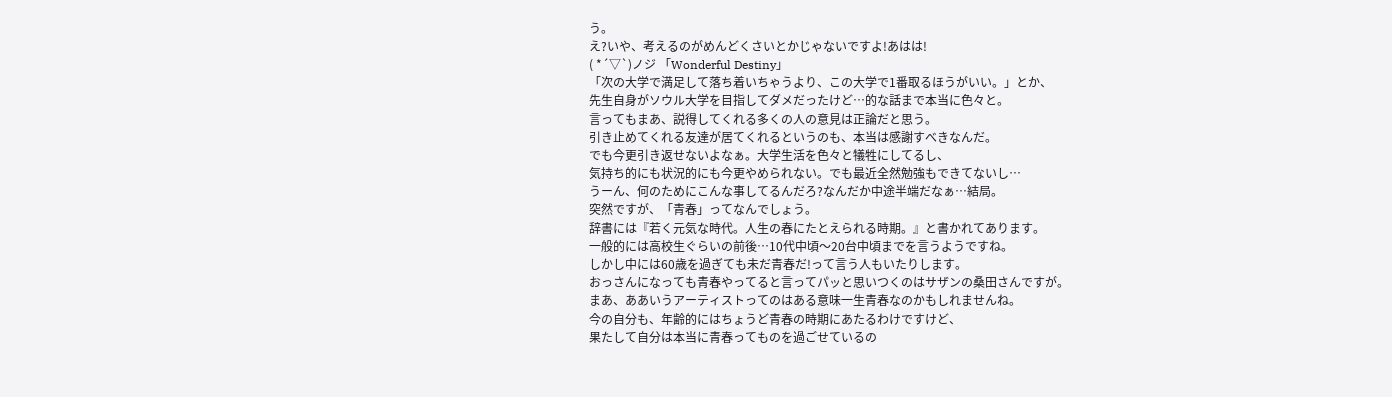う。
え?いや、考えるのがめんどくさいとかじゃないですよ!あはは!
( *´▽`)ノジ 「Wonderful Destiny」
「次の大学で満足して落ち着いちゃうより、この大学で1番取るほうがいい。」とか、
先生自身がソウル大学を目指してダメだったけど…的な話まで本当に色々と。
言ってもまあ、説得してくれる多くの人の意見は正論だと思う。
引き止めてくれる友達が居てくれるというのも、本当は感謝すべきなんだ。
でも今更引き返せないよなぁ。大学生活を色々と犠牲にしてるし、
気持ち的にも状況的にも今更やめられない。でも最近全然勉強もできてないし…
うーん、何のためにこんな事してるんだろ?なんだか中途半端だなぁ…結局。
突然ですが、「青春」ってなんでしょう。
辞書には『若く元気な時代。人生の春にたとえられる時期。』と書かれてあります。
一般的には高校生ぐらいの前後…10代中頃〜20台中頃までを言うようですね。
しかし中には60歳を過ぎても未だ青春だ!って言う人もいたりします。
おっさんになっても青春やってると言ってパッと思いつくのはサザンの桑田さんですが。
まあ、ああいうアーティストってのはある意味一生青春なのかもしれませんね。
今の自分も、年齢的にはちょうど青春の時期にあたるわけですけど、
果たして自分は本当に青春ってものを過ごせているの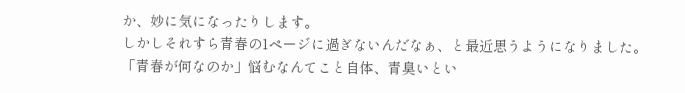か、妙に気になったりします。
しかしそれすら青春の1ページに過ぎないんだなぁ、と最近思うようになりました。
「青春が何なのか」悩むなんてこと自体、青臭いとい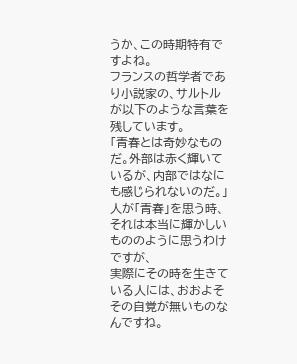うか、この時期特有ですよね。
フランスの哲学者であり小説家の、サルトルが以下のような言葉を残しています。
「青春とは奇妙なものだ。外部は赤く輝いているが、内部ではなにも感じられないのだ。」
人が「青春」を思う時、それは本当に輝かしいもののように思うわけですが、
実際にその時を生きている人には、おおよそその自覚が無いものなんですね。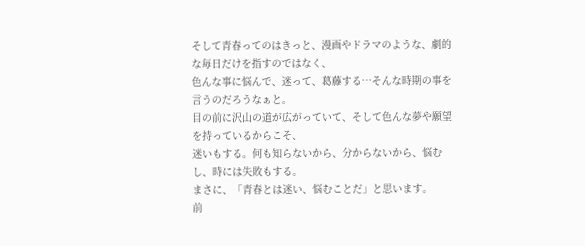そして青春ってのはきっと、漫画やドラマのような、劇的な毎日だけを指すのではなく、
色んな事に悩んで、迷って、葛藤する…そんな時期の事を言うのだろうなぁと。
目の前に沢山の道が広がっていて、そして色んな夢や願望を持っているからこそ、
迷いもする。何も知らないから、分からないから、悩むし、時には失敗もする。
まさに、「青春とは迷い、悩むことだ」と思います。
前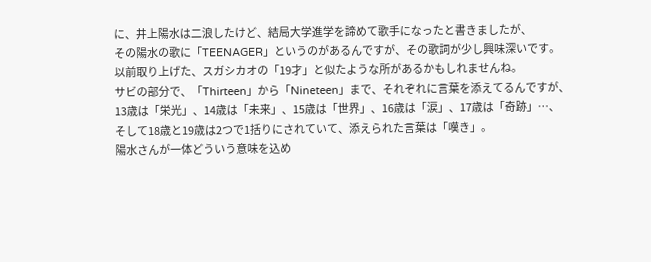に、井上陽水は二浪したけど、結局大学進学を諦めて歌手になったと書きましたが、
その陽水の歌に「TEENAGER」というのがあるんですが、その歌詞が少し興味深いです。
以前取り上げた、スガシカオの「19才」と似たような所があるかもしれませんね。
サビの部分で、「Thirteen」から「Nineteen」まで、それぞれに言葉を添えてるんですが、
13歳は「栄光」、14歳は「未来」、15歳は「世界」、16歳は「涙」、17歳は「奇跡」…、
そして18歳と19歳は2つで1括りにされていて、添えられた言葉は「嘆き」。
陽水さんが一体どういう意味を込め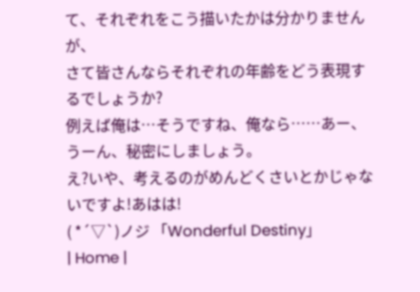て、それぞれをこう描いたかは分かりませんが、
さて皆さんならそれぞれの年齢をどう表現するでしょうか?
例えば俺は…そうですね、俺なら……あー、うーん、秘密にしましょう。
え?いや、考えるのがめんどくさいとかじゃないですよ!あはは!
( *´▽`)ノジ 「Wonderful Destiny」
| Home |